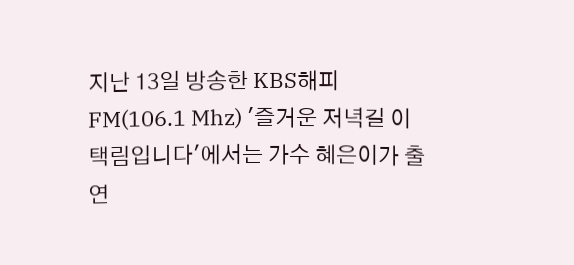지난 13일 방송한 KBS해피FM(106.1 Mhz) '즐거운 저녁길 이택림입니다'에서는 가수 혜은이가 출연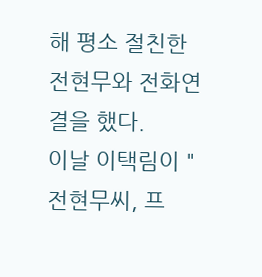해 평소 절친한 전현무와 전화연결을 했다.
이날 이택림이 "전현무씨, 프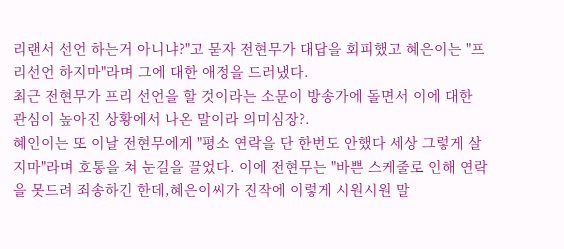리랜서 선언 하는거 아니냐?"고 묻자 전현무가 대답을 회피했고 혜은이는 "프리선언 하지마"라며 그에 대한 애정을 드러냈다.
최근 전현무가 프리 선언을 할 것이라는 소문이 방송가에 돌면서 이에 대한 관심이 높아진 상황에서 나온 말이라 의미심장?.
혜인이는 또 이날 전현무에게 "평소 연락을 단 한번도 안했다 세상 그렇게 살지마"라며 호통을 쳐 눈길을 끌었다. 이에 전현무는 "바쁜 스케줄로 인해 연락을 못드려 죄송하긴 한데,혜은이씨가 진작에 이렇게 시원시원 말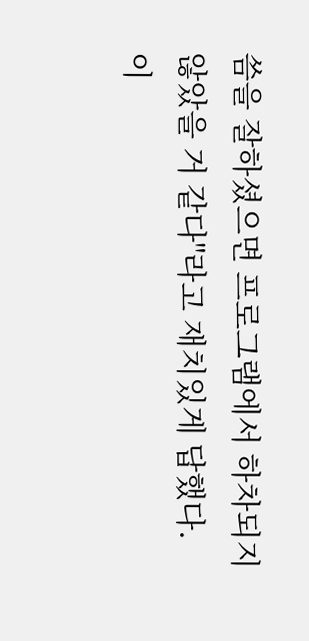씀을 잘하셨으면 프로그램에서 하차되지 않았을 거 같다"라고 재치있게 답했다.
이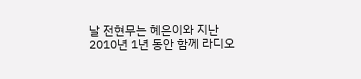날 전현무는 혜은이와 지난 2010년 1년 동안 함께 라디오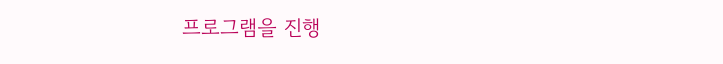프로그램을 진행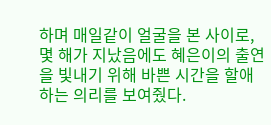하며 매일같이 얼굴을 본 사이로, 몇 해가 지났음에도 혜은이의 출연을 빛내기 위해 바쁜 시간을 할애하는 의리를 보여줬다.